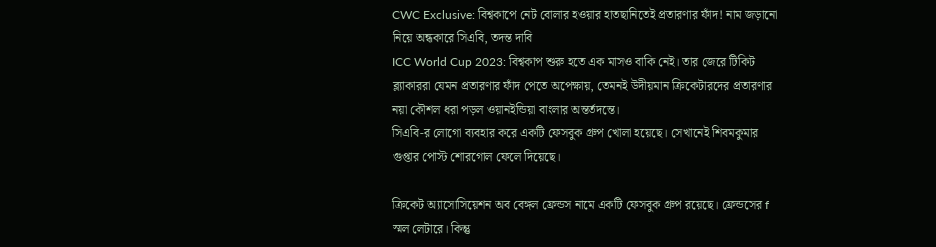CWC Exclusive: বিশ্বকাপে নেট বোলার হওয়ার হাতছানিতেই প্রতারণার ফাঁদ! নাম জড়ানো নিয়ে অন্ধকারে সিএবি, তদন্ত দাবি
ICC World Cup 2023: বিশ্বকাপ শুরু হতে এক মাসও বাকি নেই। তার জেরে টিকিট ব্ল্যাকাররা যেমন প্রতারণার ফাঁদ পেতে অপেক্ষায়, তেমনই উদীয়মান ক্রিকেটারদের প্রতারণার নয়া কৌশল ধরা পড়ল ওয়ানইন্ডিয়া বাংলার অন্তর্তদন্তে।
সিএবি-র লোগো ব্যবহার করে একটি ফেসবুক গ্রুপ খোলা হয়েছে। সেখানেই শিবমকুমার গুপ্তার পোস্ট শোরগোল ফেলে দিয়েছে।

ক্রিকেট অ্যাসোসিয়েশন অব বেঙ্গল ফ্রেন্ডস নামে একটি ফেসবুক গ্রুপ রয়েছে। ফ্রেন্ডসের f স্মল লেটারে। কিন্তু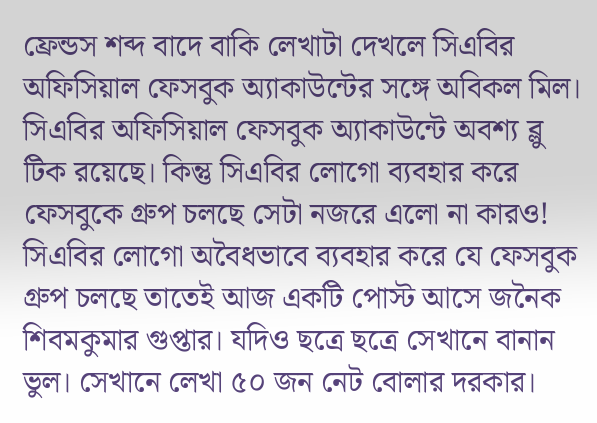ফ্রেন্ডস শব্দ বাদে বাকি লেখাটা দেখলে সিএবির অফিসিয়াল ফেসবুক অ্যাকাউন্টের সঙ্গে অবিকল মিল। সিএবির অফিসিয়াল ফেসবুক অ্যাকাউন্টে অবশ্য ব্লু টিক রয়েছে। কিন্তু সিএবির লোগো ব্যবহার করে ফেসবুকে গ্রুপ চলছে সেটা নজরে এলো না কারও!
সিএবির লোগো অবৈধভাবে ব্যবহার করে যে ফেসবুক গ্রুপ চলছে তাতেই আজ একটি পোস্ট আসে জনৈক শিবমকুমার গুপ্তার। যদিও ছত্রে ছত্রে সেখানে বানান ভুল। সেখানে লেখা ৫০ জন নেট বোলার দরকার।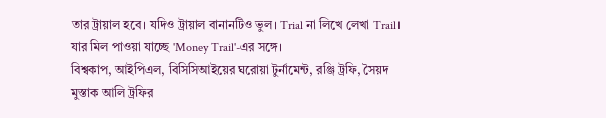তার ট্রায়াল হবে। যদিও ট্রায়াল বানানটিও ভুল। Trial না লিখে লেখা Trail। যার মিল পাওয়া যাচ্ছে 'Money Trail'-এর সঙ্গে।
বিশ্বকাপ, আইপিএল, বিসিসিআইয়ের ঘরোয়া টুর্নামেন্ট, রঞ্জি ট্রফি, সৈয়দ মুস্তাক আলি ট্রফির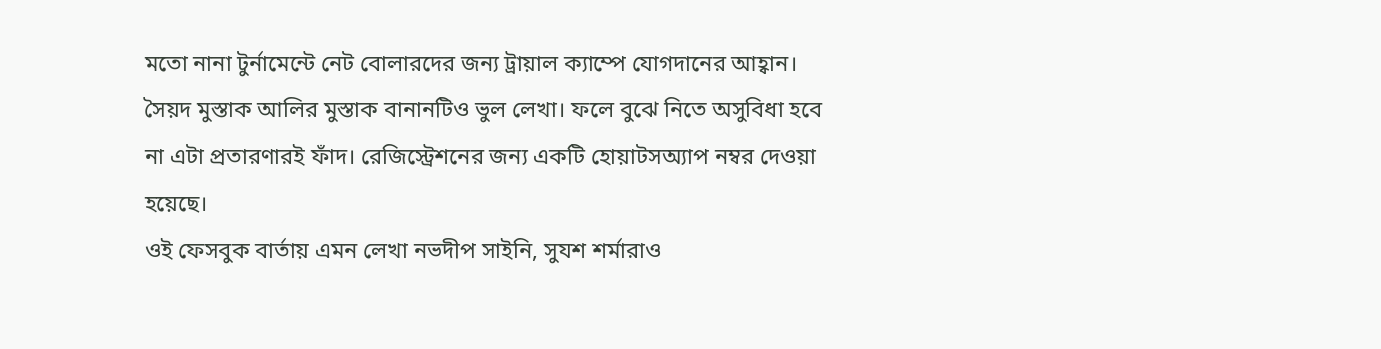মতো নানা টুর্নামেন্টে নেট বোলারদের জন্য ট্রায়াল ক্যাম্পে যোগদানের আহ্বান। সৈয়দ মুস্তাক আলির মুস্তাক বানানটিও ভুল লেখা। ফলে বুঝে নিতে অসুবিধা হবে না এটা প্রতারণারই ফাঁদ। রেজিস্ট্রেশনের জন্য একটি হোয়াটসঅ্যাপ নম্বর দেওয়া হয়েছে।
ওই ফেসবুক বার্তায় এমন লেখা নভদীপ সাইনি, সুযশ শর্মারাও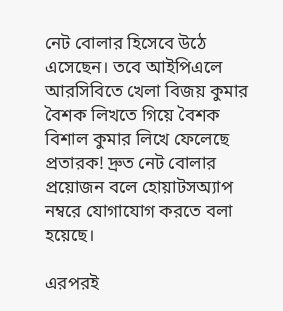নেট বোলার হিসেবে উঠে এসেছেন। তবে আইপিএলে আরসিবিতে খেলা বিজয় কুমার বৈশক লিখতে গিয়ে বৈশক বিশাল কুমার লিখে ফেলেছে প্রতারক! দ্রুত নেট বোলার প্রয়োজন বলে হোয়াটসঅ্যাপ নম্বরে যোগাযোগ করতে বলা হয়েছে।

এরপরই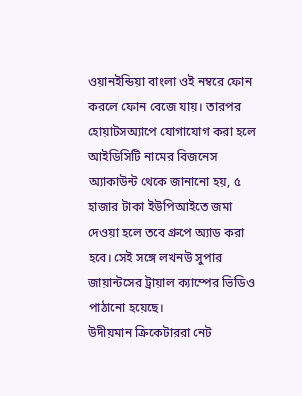ওয়ানইন্ডিয়া বাংলা ওই নম্বরে ফোন করলে ফোন বেজে যায়। তারপর হোয়াটসঅ্যাপে যোগাযোগ করা হলে আইডিসিটি নামের বিজনেস অ্যাকাউন্ট থেকে জানানো হয়, ৫ হাজার টাকা ইউপিআইতে জমা দেওয়া হলে তবে গ্রুপে অ্যাড করা হবে। সেই সঙ্গে লখনউ সুপার জায়ান্টসের ট্রায়াল ক্যাম্পের ভিডিও পাঠানো হয়েছে।
উদীয়মান ক্রিকেটাররা নেট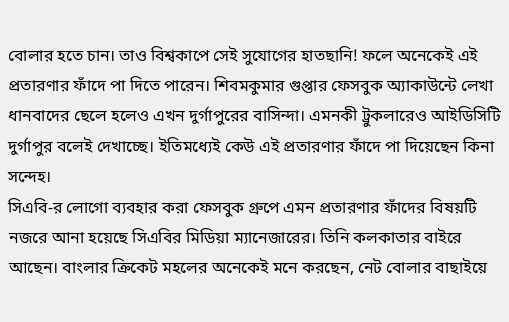বোলার হতে চান। তাও বিশ্বকাপে সেই সুযোগের হাতছানি! ফলে অনেকেই এই প্রতারণার ফাঁদে পা দিতে পারেন। শিবমকুমার গুপ্তার ফেসবুক অ্যাকাউন্টে লেখা ধানবাদের ছেলে হলেও এখন দুর্গাপুরের বাসিন্দা। এমনকী ট্রুকলারেও আইডিসিটি দুর্গাপুর বলেই দেখাচ্ছে। ইতিমধ্যেই কেউ এই প্রতারণার ফাঁদে পা দিয়েছেন কিনা সন্দেহ।
সিএবি-র লোগো ব্যবহার করা ফেসবুক গ্রুপে এমন প্রতারণার ফাঁদের বিষয়টি নজরে আনা হয়েছে সিএবির মিডিয়া ম্যানেজারের। তিনি কলকাতার বাইরে আছেন। বাংলার ক্রিকেট মহলের অনেকেই মনে করছেন, নেট বোলার বাছাইয়ে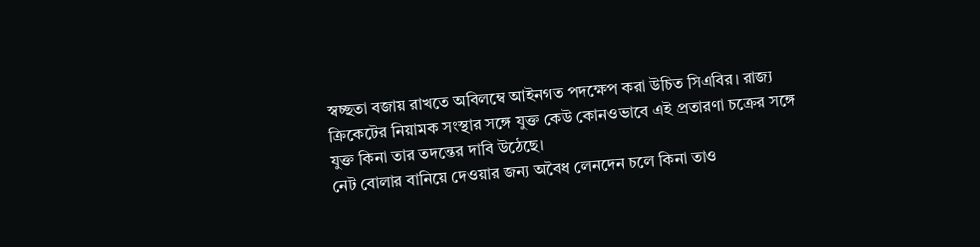স্বচ্ছতা বজায় রাখতে অবিলম্বে আইনগত পদক্ষেপ করা উচিত সিএবির। রাজ্য ক্রিকেটের নিয়ামক সংস্থার সঙ্গে যুক্ত কেউ কোনওভাবে এই প্রতারণা চক্রের সঙ্গে যুক্ত কিনা তার তদন্তের দাবি উঠেছে।
নেট বোলার বানিয়ে দেওয়ার জন্য অবৈধ লেনদেন চলে কিনা তাও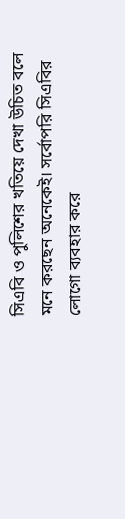সিএবি ও পুলিশের খতিয়ে দেখা উচিত বলে মনে করছেন অনেকেই। সর্বোপরি সিএবির লোগো ব্যবহার করে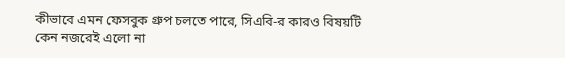কীভাবে এমন ফেসবুক গ্রুপ চলতে পারে, সিএবি-র কারও বিষয়টি কেন নজরেই এলো না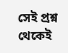সেই প্রশ্ন থেকেই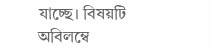যাচ্ছে। বিষয়টি অবিলম্বে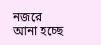নজরে আনা হচ্ছে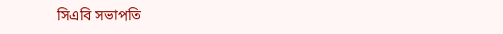সিএবি সভাপতি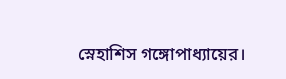স্নেহাশিস গঙ্গোপাধ্যায়ের।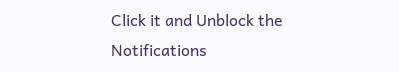Click it and Unblock the Notifications